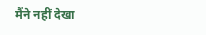मैंने नहीं देखा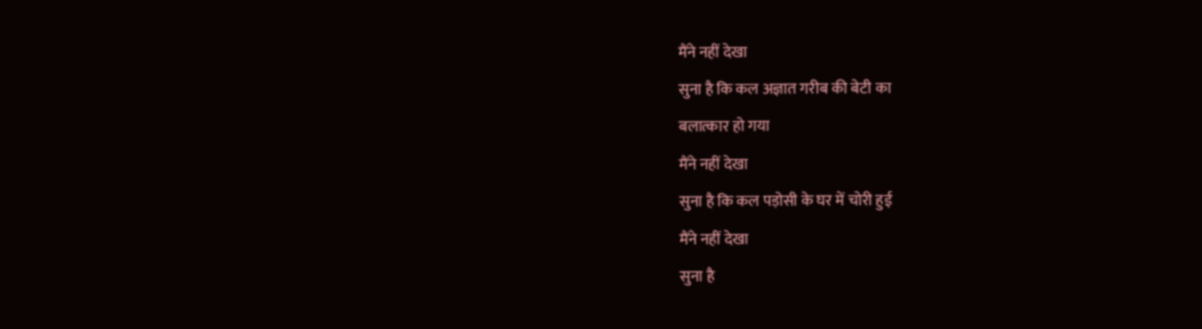मैंने नहीं देखा
सुना है कि कल अज्ञात गरीब की बेटी का
बलात्कार हो गया
मैंने नहीं देखा
सुना है कि कल पड़ोसी के घर में चोरी हुई
मैंने नहीं देखा
सुना है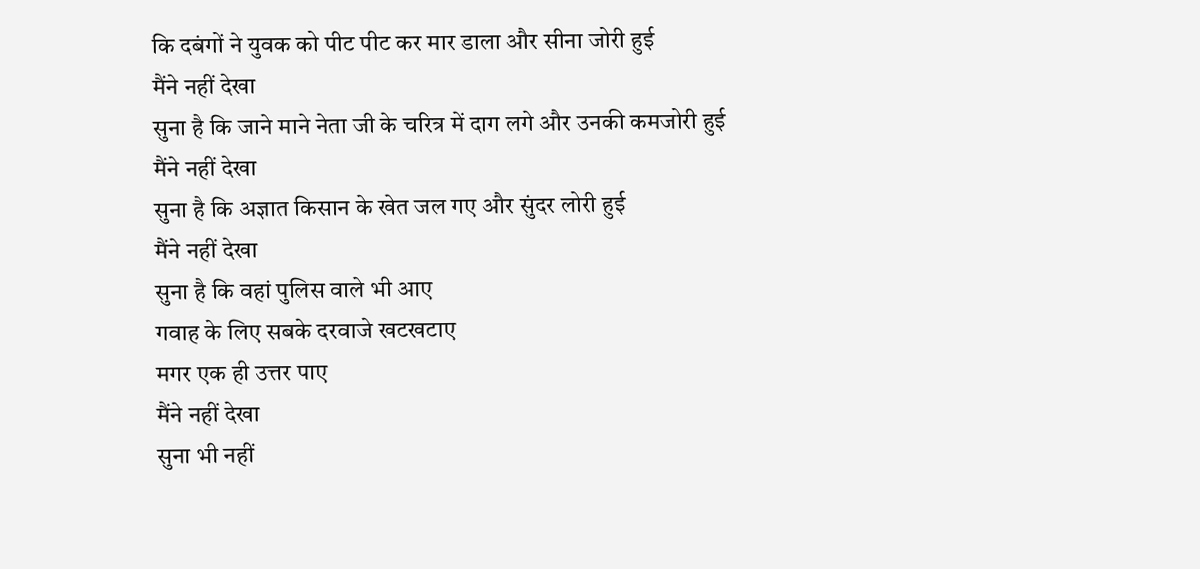कि दबंगों ने युवक को पीट पीट कर मार डाला और सीना जोरी हुई
मैंने नहीं देखा
सुना है कि जाने माने नेता जी के चरित्र में दाग लगे और उनकी कमजोरी हुई
मैंने नहीं देखा
सुना है कि अज्ञात किसान के खेत जल गए और सुंदर लोरी हुई
मैंने नहीं देखा
सुना है कि वहां पुलिस वाले भी आए
गवाह के लिए सबके दरवाजे खटखटाए
मगर एक ही उत्तर पाए
मैंने नहीं देखा
सुना भी नहीं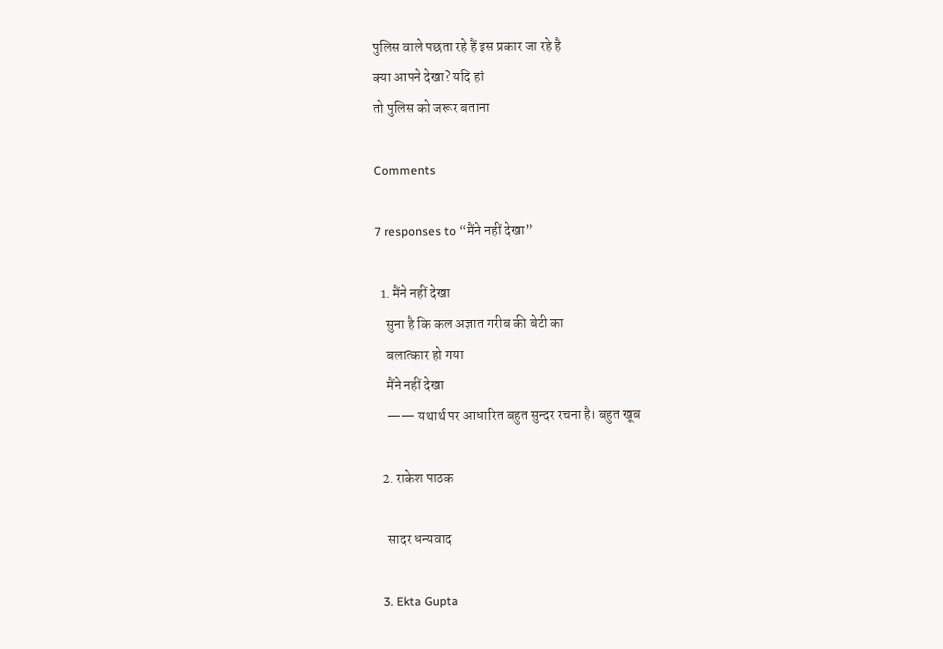पुलिस वाले पछता रहे हैं इस प्रकार जा रहे है
क्या आपने देखा? यदि हां
तो पुलिस को जरूर बताना

Comments

7 responses to “मैंने नहीं देखा”

  1. मैंने नहीं देखा
    सुना है कि कल अज्ञात गरीब की बेटी का
    बलात्कार हो गया
    मैंने नहीं देखा
    —— यथार्थ पर आधारित बहुत सुन्दर रचना है। बहुत खूब

  2. राकेश पाठक

    सादर धन्यवाद

  3. Ekta Gupta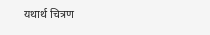यथार्थ चित्रण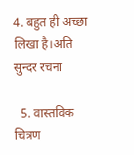4. बहुत ही अच्छा लिखा है।अति सुन्दर रचना

  5. वास्तविक चित्रण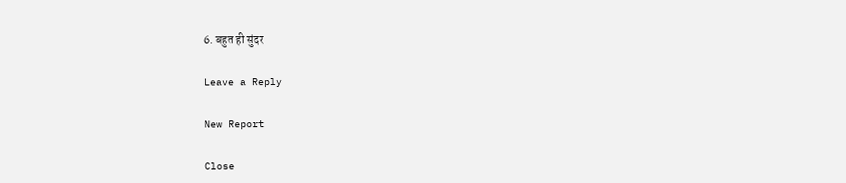6. बहुत ही सुंदर

Leave a Reply

New Report

Close